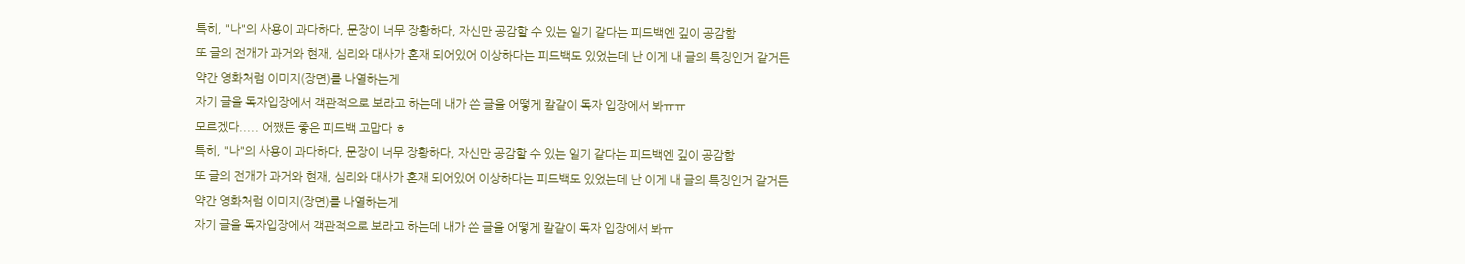특히, "나"의 사용이 과다하다, 문장이 너무 장황하다, 자신만 공감할 수 있는 일기 같다는 피드백엔 깊이 공감함
또 글의 전개가 과거와 현재, 심리와 대사가 혼재 되어있어 이상하다는 피드백도 있었는데 난 이게 내 글의 특징인거 같거든
약간 영화처럼 이미지(장면)를 나열하는게
자기 글을 독자입장에서 객관적으로 보라고 하는데 내가 쓴 글을 어떻게 칼같이 독자 입장에서 봐ㅠㅠ
모르겠다..... 어쨌든 좋은 피드백 고맙다 ㅎ
특히, "나"의 사용이 과다하다, 문장이 너무 장황하다, 자신만 공감할 수 있는 일기 같다는 피드백엔 깊이 공감함
또 글의 전개가 과거와 현재, 심리와 대사가 혼재 되어있어 이상하다는 피드백도 있었는데 난 이게 내 글의 특징인거 같거든
약간 영화처럼 이미지(장면)를 나열하는게
자기 글을 독자입장에서 객관적으로 보라고 하는데 내가 쓴 글을 어떻게 칼같이 독자 입장에서 봐ㅠ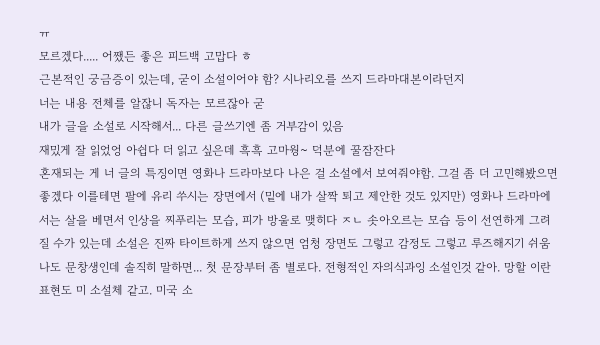ㅠ
모르겠다..... 어쨌든 좋은 피드백 고맙다 ㅎ
근본적인 궁금증이 있는데, 굳이 소설이어야 함? 시나리오를 쓰지 드라마대본이라던지
너는 내용 전체를 알잖니 독자는 모르잖아 굳
내가 글을 소설로 시작해서... 다른 글쓰기엔 좀 거부감이 있음
재밌게 잘 읽었엉 아쉽다 더 읽고 싶은데 흑흑 고마웡~ 덕분에 꿀잠잔다
혼재되는 게 너 글의 특징이면 영화나 드라마보다 나은 걸 소설에서 보여줘야함. 그걸 좀 더 고민해봤으면 좋겠다 이를테면 팔에 유리 쑤시는 장면에서 (밑에 내가 살짝 퇴고 제안한 것도 있지만) 영화나 드라마에서는 살을 베면서 인상을 찌푸리는 모습, 피가 방울로 맺히다 ㅈㄴ 솟아오르는 모습 등이 선연하게 그려질 수가 있는데 소설은 진짜 타이트하게 쓰지 않으면 엄청 장면도 그렇고 감정도 그렇고 루즈해지기 쉬움
나도 문창생인데 솔직히 말하면... 첫 문장부터 좀 별로다. 전형적인 자의식과잉 소설인것 같아. 망할 이란 표현도 미 소설체 같고. 미국 소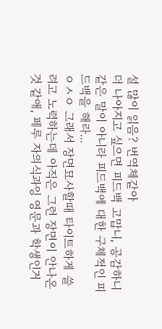설 많이 읽음? 번역체같아
더 나아지고 싶으면 피드백 고맙니, 공감하니 같은 말이 아니라 피드백에 대한 구체적인 피드백을 해라...
ㅇㅅㅇ 그래서 장면묘사할때 타이트하게 쓸려고 노력하는데 아직은 그런 장면이 안나온것 같애, 페루 자의식과잉 영문과 학생인거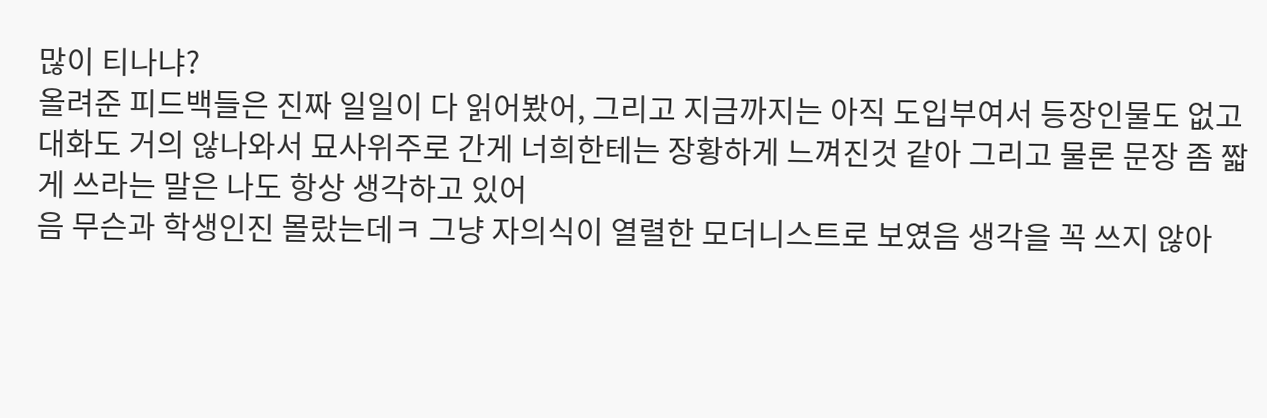많이 티나냐?
올려준 피드백들은 진짜 일일이 다 읽어봤어, 그리고 지금까지는 아직 도입부여서 등장인물도 없고 대화도 거의 않나와서 묘사위주로 간게 너희한테는 장황하게 느껴진것 같아 그리고 물론 문장 좀 짧게 쓰라는 말은 나도 항상 생각하고 있어
음 무슨과 학생인진 몰랐는데ㅋ 그냥 자의식이 열렬한 모더니스트로 보였음 생각을 꼭 쓰지 않아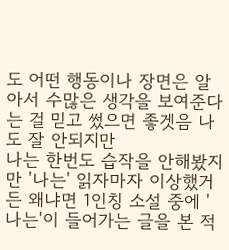도 어떤 행동이나 장면은 알아서 수많은 생각을 보여준다는 걸 믿고 썼으면 좋겟음 나도 잘 안되지만
나는 한번도 습작을 안해봤지만 '나는' 읽자마자 이상했거든 왜냐면 1인칭 소설 중에 '나는'이 들어가는 글을 본 적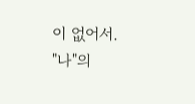이 없어서.
"나"의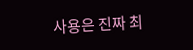사용은 진짜 최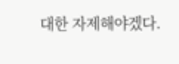대한 자제해야겠다.